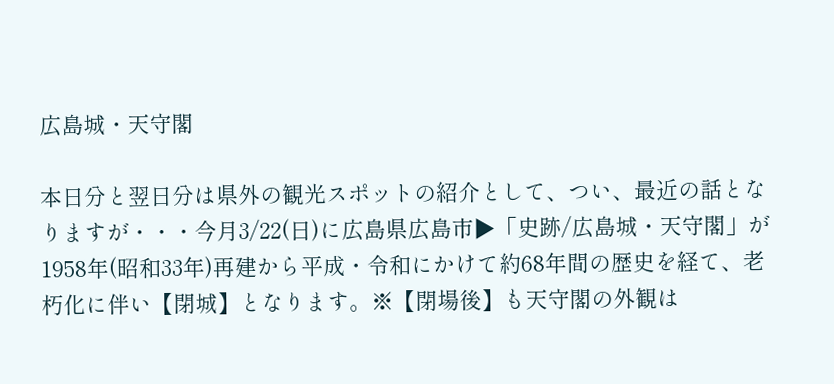広島城・天守閣

本日分と翌日分は県外の観光スポットの紹介として、つい、最近の話となりますが・・・今月3/22(日)に広島県広島市▶「史跡/広島城・天守閣」が1958年(昭和33年)再建から平成・令和にかけて約68年間の歴史を経て、老朽化に伴い【閉城】となります。※【閉場後】も天守閣の外観は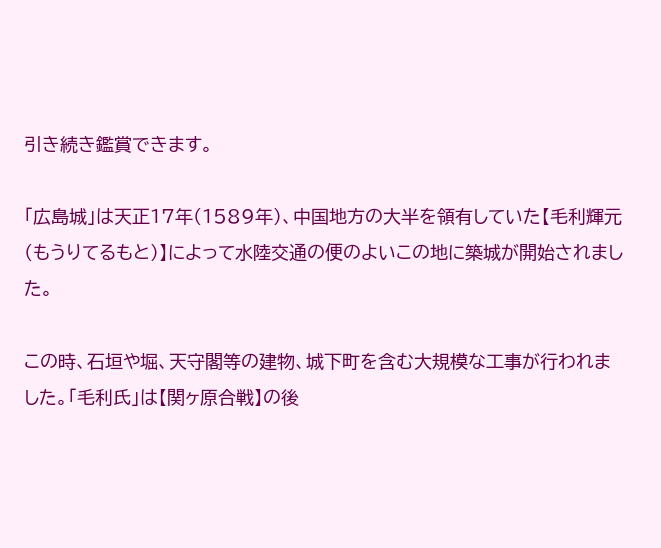引き続き鑑賞できます。

「広島城」は天正17年(1589年)、中国地方の大半を領有していた【毛利輝元(もうりてるもと)】によって水陸交通の便のよいこの地に築城が開始されました。

この時、石垣や堀、天守閣等の建物、城下町を含む大規模な工事が行われました。「毛利氏」は【関ヶ原合戦】の後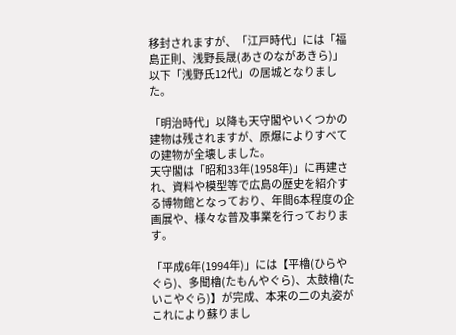移封されますが、「江戸時代」には「福島正則、浅野長晟(あさのながあきら)」以下「浅野氏12代」の居城となりました。

「明治時代」以降も天守閣やいくつかの建物は残されますが、原爆によりすべての建物が全壊しました。
天守閣は「昭和33年(1958年)」に再建され、資料や模型等で広島の歴史を紹介する博物館となっており、年間6本程度の企画展や、様々な普及事業を行っております。

「平成6年(1994年)」には【平櫓(ひらやぐら)、多聞櫓(たもんやぐら)、太鼓櫓(たいこやぐら)】が完成、本来の二の丸姿がこれにより蘇りまし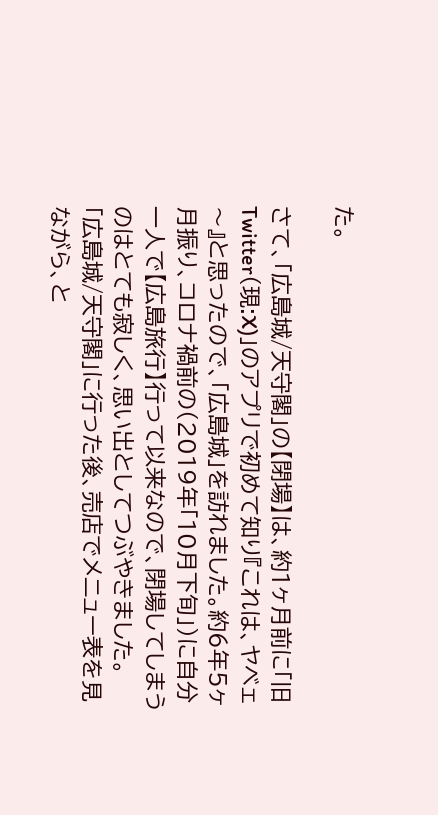た。

さて、「広島城/天守閣」の【閉場】は、約1ヶ月前に「旧Twitter(現:X)」のアプリで初めて知り『これは、ヤベェ〜』と思ったので、「広島城」を訪れました。約6年5ヶ月振り、コロナ禍前の(2019年「10月下旬」)に自分一人で【広島旅行】行って以来なので、閉場してしまうのはとても寂しく、思い出としてつぶやきました。
「広島城/天守閣」に行った後、売店でメニュー表を見ながら、と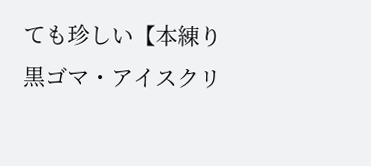ても珍しい【本練り黒ゴマ・アイスクリ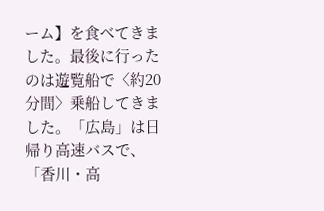ーム】を食べてきました。最後に行ったのは遊覧船で〈約20分間〉乗船してきました。「広島」は日帰り高速バスで、「香川・高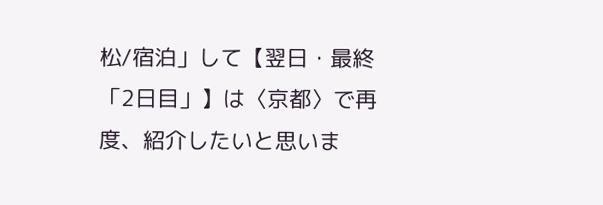松/宿泊」して【翌日・最終「2日目」】は〈京都〉で再度、紹介したいと思いま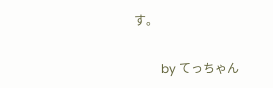す。

         by てっちゃん